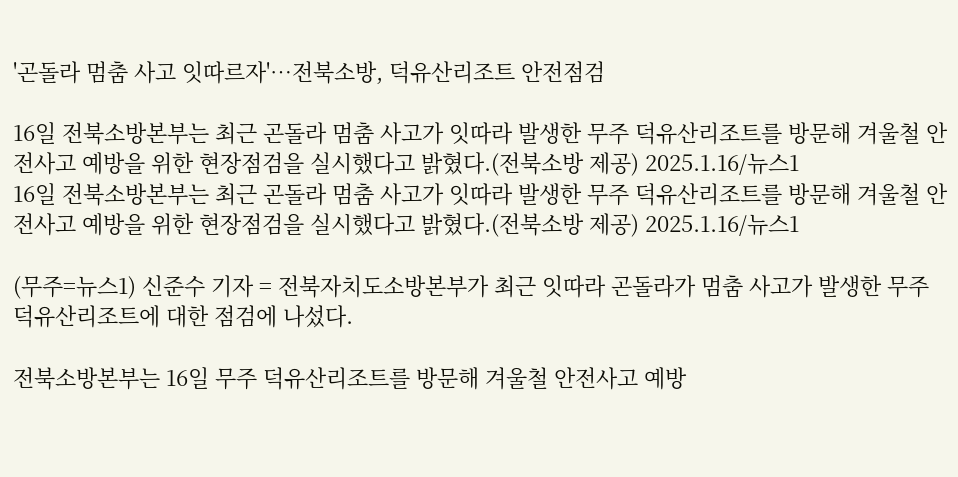'곤돌라 멈춤 사고 잇따르자'…전북소방, 덕유산리조트 안전점검

16일 전북소방본부는 최근 곤돌라 멈춤 사고가 잇따라 발생한 무주 덕유산리조트를 방문해 겨울철 안전사고 예방을 위한 현장점검을 실시했다고 밝혔다.(전북소방 제공) 2025.1.16/뉴스1
16일 전북소방본부는 최근 곤돌라 멈춤 사고가 잇따라 발생한 무주 덕유산리조트를 방문해 겨울철 안전사고 예방을 위한 현장점검을 실시했다고 밝혔다.(전북소방 제공) 2025.1.16/뉴스1

(무주=뉴스1) 신준수 기자 = 전북자치도소방본부가 최근 잇따라 곤돌라가 멈춤 사고가 발생한 무주 덕유산리조트에 대한 점검에 나섰다.

전북소방본부는 16일 무주 덕유산리조트를 방문해 겨울철 안전사고 예방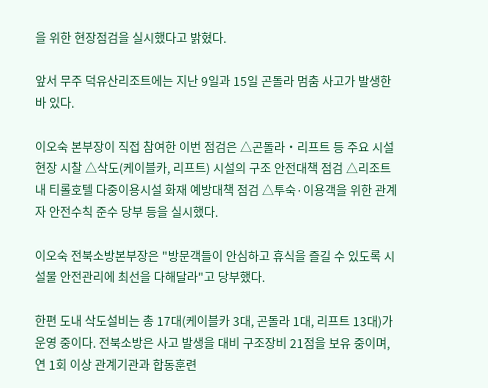을 위한 현장점검을 실시했다고 밝혔다.

앞서 무주 덕유산리조트에는 지난 9일과 15일 곤돌라 멈춤 사고가 발생한 바 있다.

이오숙 본부장이 직접 참여한 이번 점검은 △곤돌라‧리프트 등 주요 시설 현장 시찰 △삭도(케이블카, 리프트) 시설의 구조 안전대책 점검 △리조트 내 티롤호텔 다중이용시설 화재 예방대책 점검 △투숙·이용객을 위한 관계자 안전수칙 준수 당부 등을 실시했다.

이오숙 전북소방본부장은 "방문객들이 안심하고 휴식을 즐길 수 있도록 시설물 안전관리에 최선을 다해달라"고 당부했다.

한편 도내 삭도설비는 총 17대(케이블카 3대, 곤돌라 1대, 리프트 13대)가 운영 중이다. 전북소방은 사고 발생을 대비 구조장비 21점을 보유 중이며, 연 1회 이상 관계기관과 합동훈련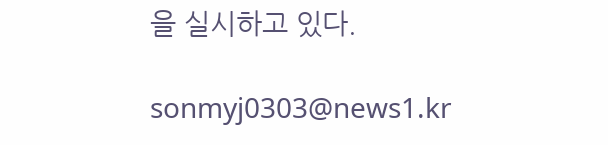을 실시하고 있다.

sonmyj0303@news1.kr